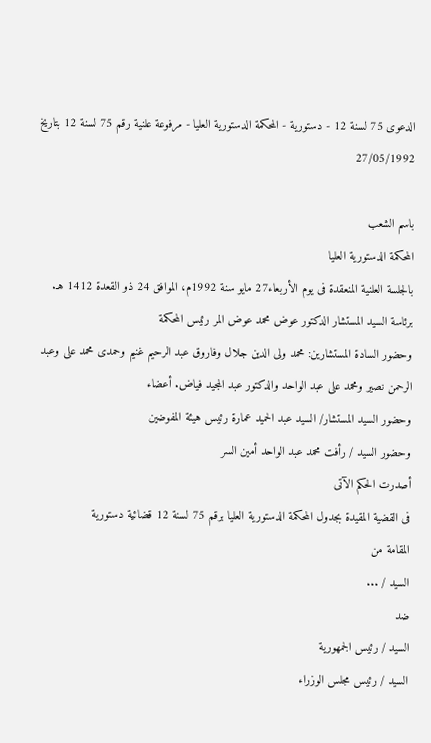الدعوى 75 لسنة 12 - دستورية - المحكمة الدستورية العليا - مرفوعة علنية رقم 75 لسنة 12 بتاريخ 27/05/1992

باسم الشعب
المحكمة الدستورية العليا
بالجلسة العلنية المنعقدة فى يوم الأربعاء27 مايو سنة 1992م، الموافق 24 ذو القعدة 1412 هـ.
برئاسة السيد المستشار الدكتور عوض محمد عوض المر رئيس المحكمة
وحضور السادة المستشارين: محمد ولى الدين جلال وفاروق عبد الرحيم غنيم وحمدى محمد على وعبد الرحمن نصير ومحمد على عبد الواحد والدكتور عبد المجيد فياض. أعضاء
وحضور السيد المستشار/ السيد عبد الحميد عمارة رئيس هيئة المفوضين
وحضور السيد / رأفت محمد عبد الواحد أمين السر
أصدرت الحكم الآتى
فى القضية المقيدة بجدول المحكمة الدستورية العليا برقم 75 لسنة 12 قضائية دستورية
المقامة من
السيد / ...
ضد
السيد / رئيس الجمهورية
السيد / رئيس مجلس الوزراء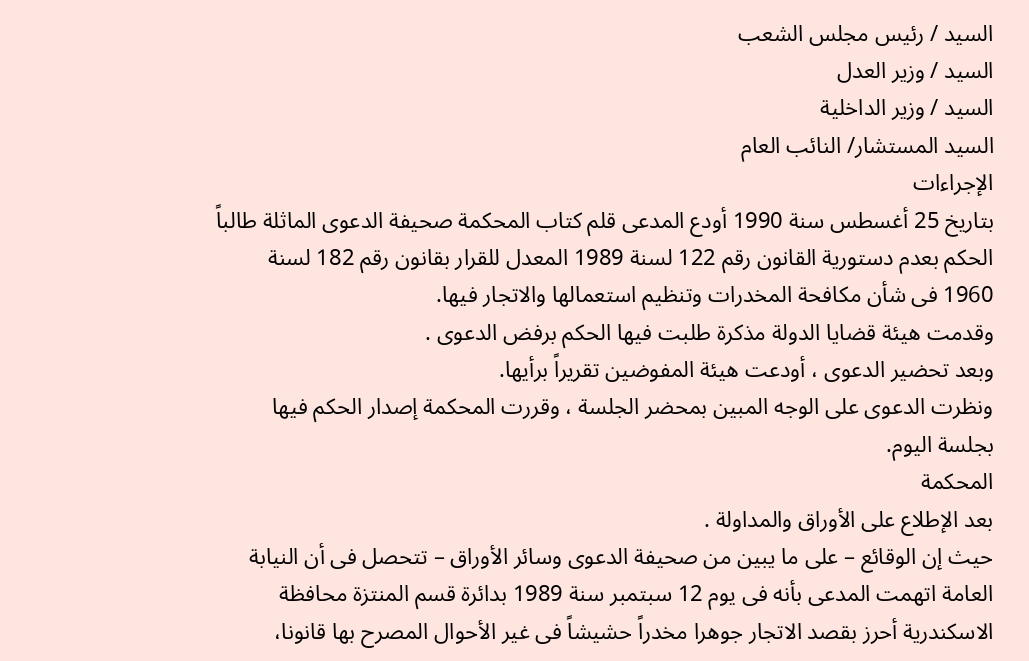السيد / رئيس مجلس الشعب
السيد / وزير العدل
السيد / وزير الداخلية
السيد المستشار/ النائب العام
الإجراءات
بتاريخ 25 أغسطس سنة 1990 أودع المدعى قلم كتاب المحكمة صحيفة الدعوى الماثلة طالباً الحكم بعدم دستورية القانون رقم 122 لسنة 1989 المعدل للقرار بقانون رقم 182 لسنة 1960 فى شأن مكافحة المخدرات وتنظيم استعمالها والاتجار فيها.
وقدمت هيئة قضايا الدولة مذكرة طلبت فيها الحكم برفض الدعوى .
وبعد تحضير الدعوى ، أودعت هيئة المفوضين تقريراً برأيها.
ونظرت الدعوى على الوجه المبين بمحضر الجلسة ، وقررت المحكمة إصدار الحكم فيها بجلسة اليوم.
المحكمة
بعد الإطلاع على الأوراق والمداولة .
حيث إن الوقائع – على ما يبين من صحيفة الدعوى وسائر الأوراق – تتحصل فى أن النيابة العامة اتهمت المدعى بأنه فى يوم 12 سبتمبر سنة 1989 بدائرة قسم المنتزة محافظة الاسكندرية أحرز بقصد الاتجار جوهرا مخدراً حشيشاً فى غير الأحوال المصرح بها قانونا،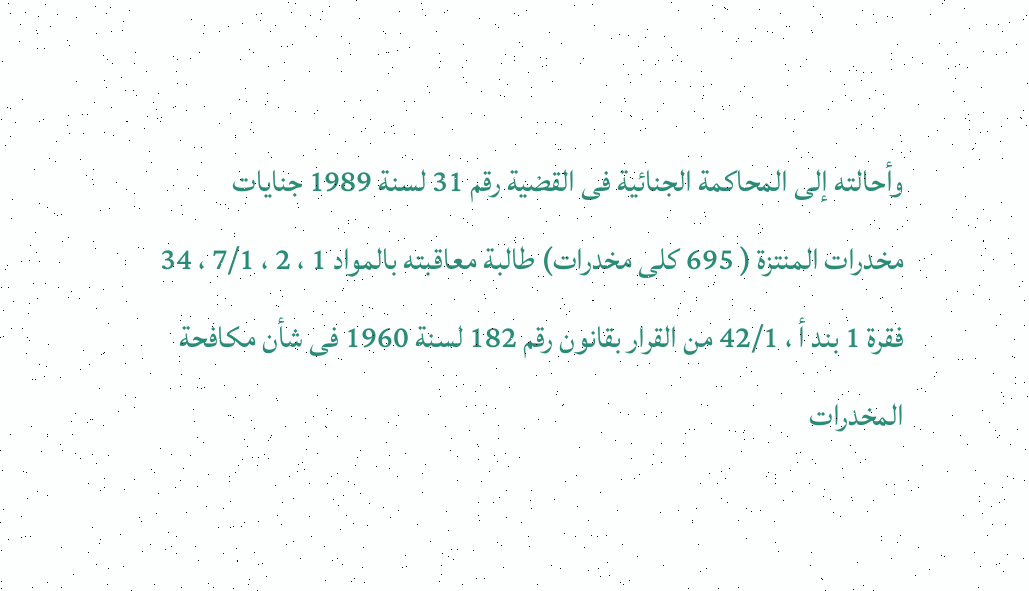وأحالته إلى المحاكمة الجنائية فى القضية رقم 31 لسنة 1989 جنايات مخدرات المنتزة ( 695 كلى مخدرات) طالبة معاقبته بالمواد 1 ، 2 ، 7/1 ، 34 فقرة 1 بند أ ، 42/1 من القرار بقانون رقم 182 لسنة 1960 فى شأن مكافحة المخدرات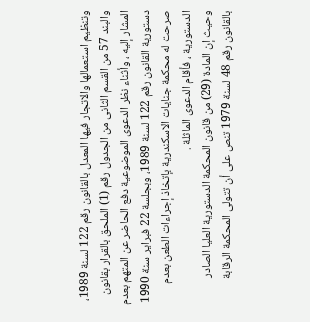وتنظيم استعمالها والاتجار فيها المعدل بالقانون رقم 122 لسنة 1989، والبند 57 من القسم الثانى من الجدول رقم (1) الملحق بالقرار بقانون المشار إليه ، وأثناء نظر الدعوى الموضوعية دفع الحاضر عن المتهم بعدم دستورية القانون رقم 122 لسنة 1989، وبجلسة 22 فبراير سنة 1990 صرحت له محكمة جنايات الاسكندرية بإتخاذ إجراءات الطعن بعدم الدستورية ، فأقام الدعوى الماثلة .
وحيث إن المادة (29) من قانون المحكمة الدستورية العليا الصادر بالقانون رقم 48 لسنة 1979 تنص على أن تتولى المحكمة الرقابة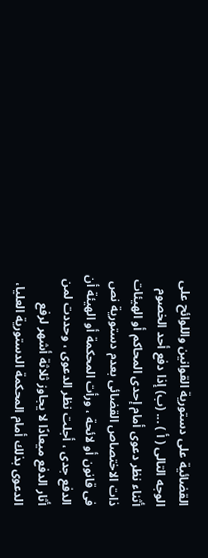القضائية على دستورية القوانين واللوائح على الوجه التالى ( أ ) ... (ب) إذا دفع أحد الخصوم أثناء نظر دعوى أمام إحدى المحاكم أو الهيئات ذات الاختصاص القضائى بعدم دستورية نص فى قانون أو لائحة ، ورأت المحكمة أو الهيئة أن الدفع جدى ، أجلت نظر الدعوى ، وحددت لمن أثار الدفع ميعادًا لا يجاوز ثلاثة أشهر لرفع الدعوى بذلك أمام المحكمة الدستورية العليا،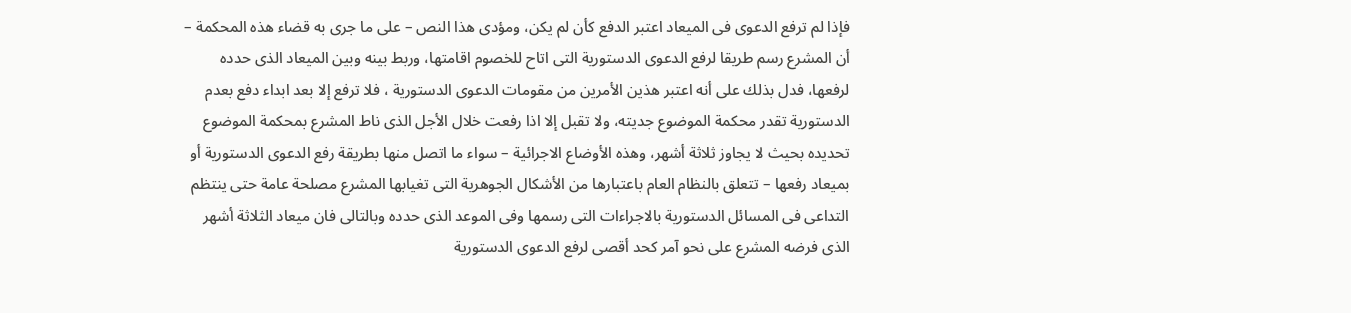فإذا لم ترفع الدعوى فى الميعاد اعتبر الدفع كأن لم يكن، ومؤدى هذا النص – على ما جرى به قضاء هذه المحكمة – أن المشرع رسم طريقا لرفع الدعوى الدستورية التى اتاح للخصوم اقامتها، وربط بينه وبين الميعاد الذى حدده لرفعها، فدل بذلك على أنه اعتبر هذين الأمرين من مقومات الدعوى الدستورية ، فلا ترفع إلا بعد ابداء دفع بعدم الدستورية تقدر محكمة الموضوع جديته، ولا تقبل إلا اذا رفعت خلال الأجل الذى ناط المشرع بمحكمة الموضوع تحديده بحيث لا يجاوز ثلاثة أشهر، وهذه الأوضاع الاجرائية – سواء ما اتصل منها بطريقة رفع الدعوى الدستورية أو بميعاد رفعها – تتعلق بالنظام العام باعتبارها من الأشكال الجوهرية التى تغيابها المشرع مصلحة عامة حتى ينتظم التداعى فى المسائل الدستورية بالاجراءات التى رسمها وفى الموعد الذى حدده وبالتالى فان ميعاد الثلاثة أشهر الذى فرضه المشرع على نحو آمر كحد أقصى لرفع الدعوى الدستورية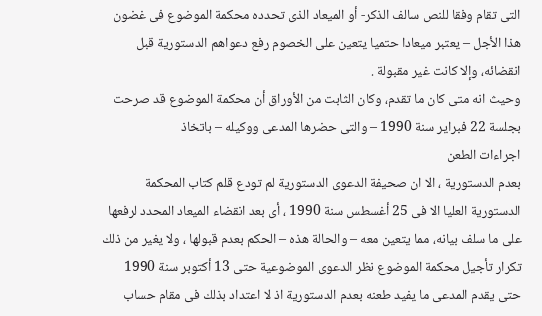التى تقام وفقا للنص سالف الذكر- أو الميعاد الذى تحدده محكمة الموضوع فى غضون هذا الأجل – يعتبر ميعادا حتميا يتعين على الخصوم رفع دعواهم الدستورية قبل انقضائه، وإلا كانت غير مقبولة .
وحيث انه متى كان ما تقدم، وكان الثابت من الأوراق أن محكمة الموضوع قد صرحت بجلسة 22 فبراير سنة 1990 – والتى حضرها المدعى ووكيله – باتخاذ
اجراءات الطعن
بعدم الدستورية ، الا ان صحيفة الدعوى الدستورية لم تودع قلم كتاب المحكمة الدستورية العليا الا فى 25 أغسطس سنة 1990 ، أى بعد انقضاء الميعاد المحدد لرفعها على ما سلف بيانه، مما يتعين معه – والحالة هذه – الحكم بعدم قبولها ، ولا يغير من ذلك تكرار تأجيل محكمة الموضوع نظر الدعوى الموضوعية حتى 13 أكتوبر سنة 1990 حتى يقدم المدعى ما يفيد طعنه بعدم الدستورية اذ لا اعتداد بذلك فى مقام حساب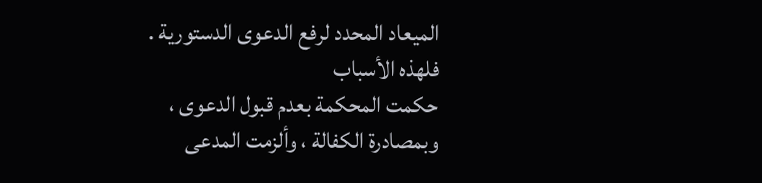الميعاد المحدد لرفع الدعوى الدستورية .
فلهذه الأسباب
حكمت المحكمة بعدم قبول الدعوى ، وبمصادرة الكفالة ، وألزمت المدعى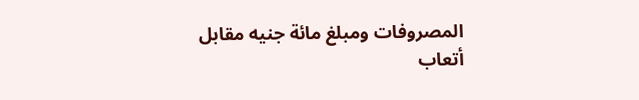المصروفات ومبلغ مائة جنيه مقابل أتعاب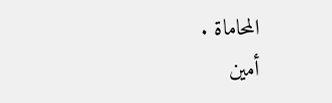المحاماة .
أمين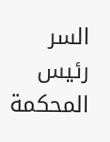السر رئيس المحكمة